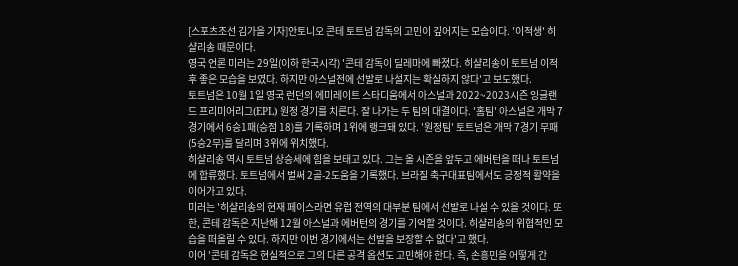[스포츠조선 김가을 기자]안토니오 콘테 토트넘 감독의 고민이 깊어지는 모습이다. '이적생' 히샬리송 때문이다.
영국 언론 미러는 29일(이하 한국시각) '콘테 감독이 딜레마에 빠졌다. 히샬리송이 토트넘 이적 후 좋은 모습을 보였다. 하지만 아스널전에 선발로 나설지는 확실하지 않다'고 보도했다.
토트넘은 10월 1일 영국 런던의 에미레이트 스타디움에서 아스널과 2022~2023시즌 잉글랜드 프리미어리그(EPL) 원정 경기를 치른다. 잘 나가는 두 팀의 대결이다. '홈팀' 아스널은 개막 7경기에서 6승1패(승점 18)를 기록하며 1위에 랭크돼 있다. '원정팀' 토트넘은 개막 7경기 무패(5승2무)를 달리며 3위에 위치했다.
히샬리송 역시 토트넘 상승세에 힘을 보태고 있다. 그는 올 시즌을 앞두고 에버턴을 떠나 토트넘에 합류했다. 토트넘에서 벌써 2골-2도움을 기록했다. 브라질 축구대표팀에서도 긍정적 활약을 이어가고 있다.
미러는 '히샬리송의 현재 페이스라면 유럽 전역의 대부분 팀에서 선발로 나설 수 있을 것이다. 또한, 콘테 감독은 지난해 12월 아스널과 에버턴의 경기를 기억할 것이다. 히샬리송의 위협적인 모습을 떠올릴 수 있다. 하지만 이번 경기에서는 선발을 보장할 수 없다'고 했다.
이어 '콘테 감독은 현실적으로 그의 다른 공격 옵션도 고민해야 한다. 즉, 손흥민을 어떻게 간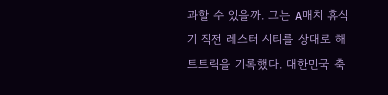과할 수 있을까. 그는 A매치 휴식기 직전 레스터 시티를 상대로 해트트릭을 기록했다. 대한민국 축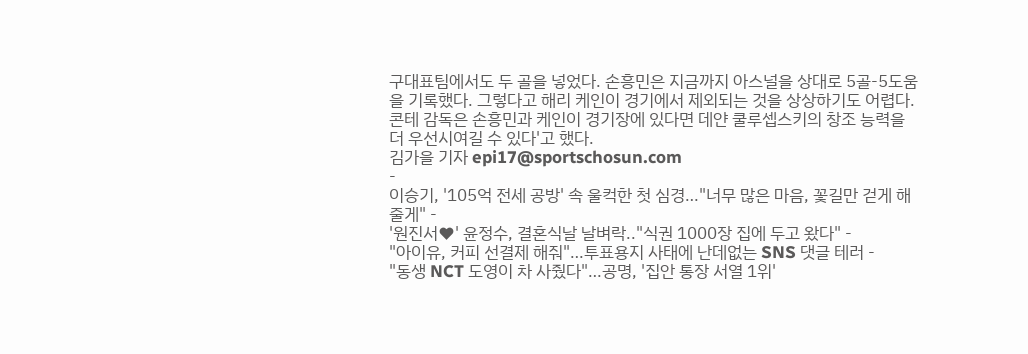구대표팀에서도 두 골을 넣었다. 손흥민은 지금까지 아스널을 상대로 5골-5도움을 기록했다. 그렇다고 해리 케인이 경기에서 제외되는 것을 상상하기도 어렵다. 콘테 감독은 손흥민과 케인이 경기장에 있다면 데얀 쿨루셉스키의 창조 능력을 더 우선시여길 수 있다'고 했다.
김가을 기자 epi17@sportschosun.com
-
이승기, '105억 전세 공방' 속 울컥한 첫 심경…"너무 많은 마음, 꽃길만 걷게 해줄게" -
'원진서♥' 윤정수, 결혼식날 날벼락.."식권 1000장 집에 두고 왔다" -
"아이유, 커피 선결제 해줘"…투표용지 사태에 난데없는 SNS 댓글 테러 -
"동생 NCT 도영이 차 사줬다"…공명, '집안 통장 서열 1위'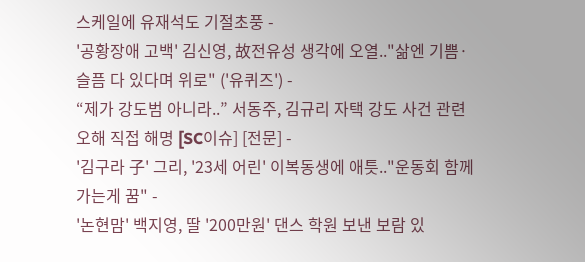스케일에 유재석도 기절초풍 -
'공황장애 고백' 김신영, 故전유성 생각에 오열.."삶엔 기쁨·슬픔 다 있다며 위로" ('유퀴즈') -
“제가 강도범 아니라..” 서동주, 김규리 자택 강도 사건 관련 오해 직접 해명 [SC이슈] [전문] -
'김구라 子' 그리, '23세 어린' 이복동생에 애틋.."운동회 함께 가는게 꿈" -
'논현맘' 백지영, 딸 '200만원' 댄스 학원 보낸 보람 있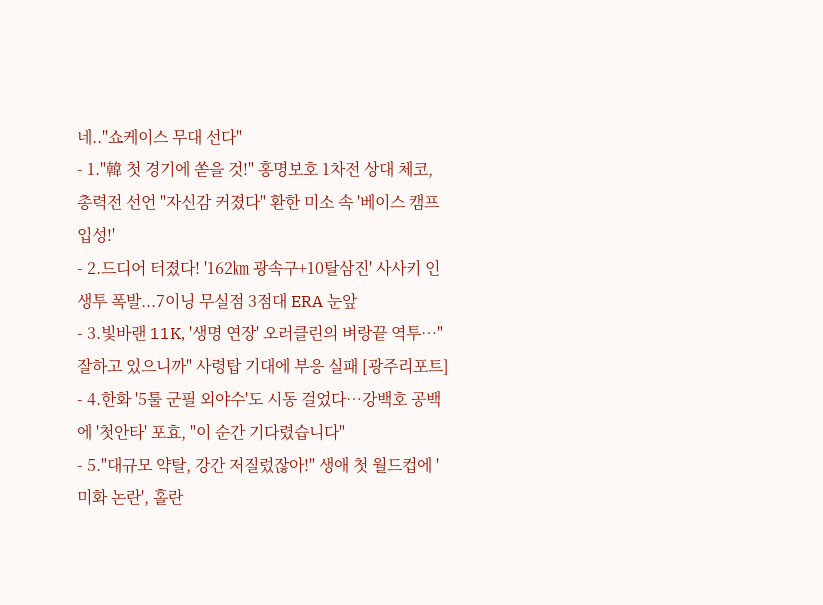네.."쇼케이스 무대 선다"
- 1."韓 첫 경기에 쏟을 것!" 홍명보호 1차전 상대 체코, 총력전 선언 "자신감 커졌다" 환한 미소 속 '베이스 캠프 입성!'
- 2.드디어 터졌다! '162㎞ 광속구+10탈삼진' 사사키 인생투 폭발...7이닝 무실점 3점대 ERA 눈앞
- 3.빛바랜 11K, '생명 연장' 오러클린의 벼랑끝 역투…"잘하고 있으니까" 사령탑 기대에 부응 실패 [광주리포트]
- 4.한화 '5툴 군필 외야수'도 시동 걸었다…강백호 공백에 '첫안타' 포효, "이 순간 기다렸습니다"
- 5."대규모 약탈, 강간 저질렀잖아!" 생애 첫 월드컵에 '미화 논란', 홀란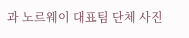과 노르웨이 대표팀 단체 사진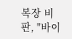복장 비판, "바이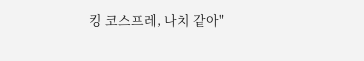킹 코스프레, 나치 같아"